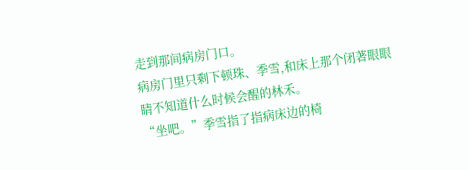走到那间病房门口。
病房门里只剩下顿珠、季雪,和床上那个闭著眼眼睛不知道什么时候会醒的林禾。
“坐吧。”季雪指了指病床边的椅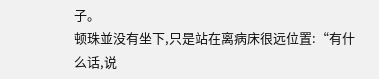子。
顿珠並没有坐下,只是站在离病床很远位置:“有什么话,说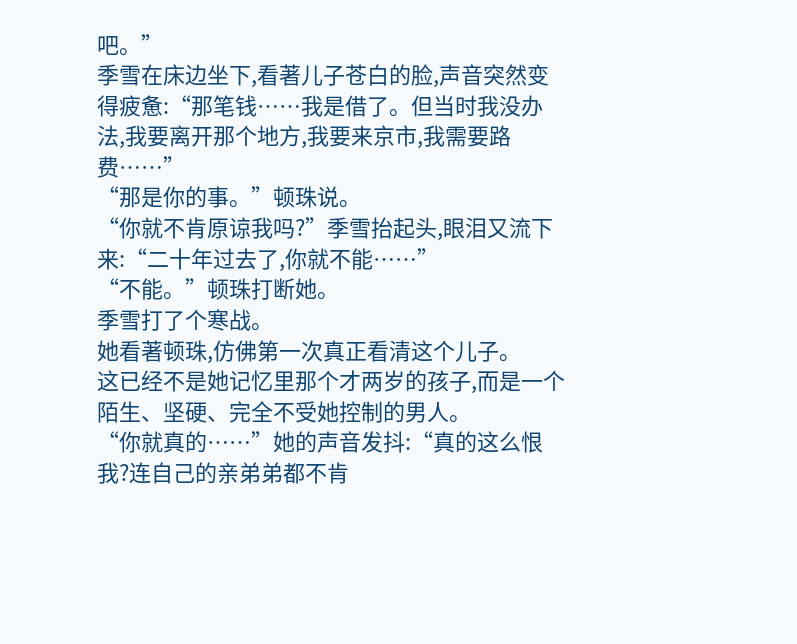吧。”
季雪在床边坐下,看著儿子苍白的脸,声音突然变得疲惫:“那笔钱……我是借了。但当时我没办法,我要离开那个地方,我要来京市,我需要路费……”
“那是你的事。”顿珠说。
“你就不肯原谅我吗?”季雪抬起头,眼泪又流下来:“二十年过去了,你就不能……”
“不能。”顿珠打断她。
季雪打了个寒战。
她看著顿珠,仿佛第一次真正看清这个儿子。
这已经不是她记忆里那个才两岁的孩子,而是一个陌生、坚硬、完全不受她控制的男人。
“你就真的……”她的声音发抖:“真的这么恨我?连自己的亲弟弟都不肯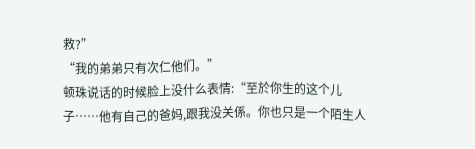救?”
“我的弟弟只有次仁他们。”
顿珠说话的时候脸上没什么表情:“至於你生的这个儿子……他有自己的爸妈,跟我没关係。你也只是一个陌生人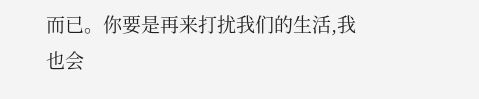而已。你要是再来打扰我们的生活,我也会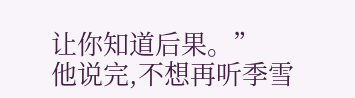让你知道后果。”
他说完,不想再听季雪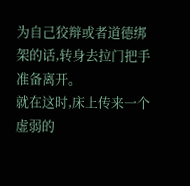为自己狡辩或者道德绑架的话,转身去拉门把手准备离开。
就在这时,床上传来一个虚弱的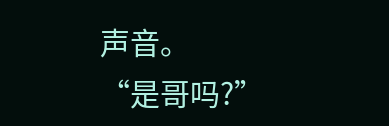声音。
“是哥吗?”